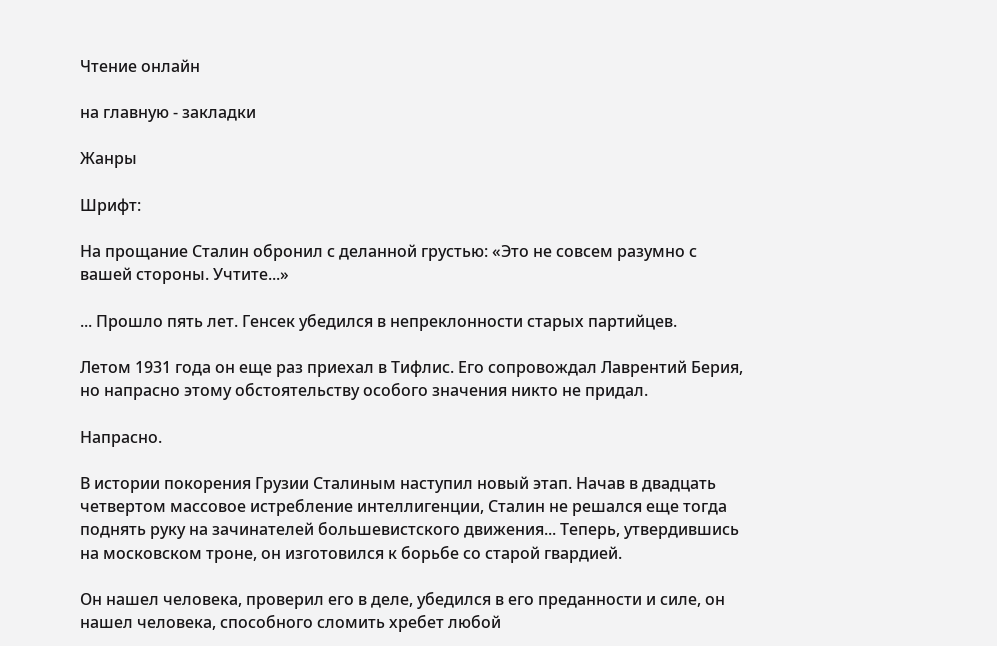Чтение онлайн

на главную - закладки

Жанры

Шрифт:

На прощание Сталин обронил с деланной грустью: «Это не совсем разумно с вашей стороны. Учтите...»

... Прошло пять лет. Генсек убедился в непреклонности старых партийцев.

Летом 1931 года он еще раз приехал в Тифлис. Его сопровождал Лаврентий Берия, но напрасно этому обстоятельству особого значения никто не придал.

Напрасно.

В истории покорения Грузии Сталиным наступил новый этап. Начав в двадцать четвертом массовое истребление интеллигенции, Сталин не решался еще тогда поднять руку на зачинателей большевистского движения... Теперь, утвердившись на московском троне, он изготовился к борьбе со старой гвардией.

Он нашел человека, проверил его в деле, убедился в его преданности и силе, он нашел человека, способного сломить хребет любой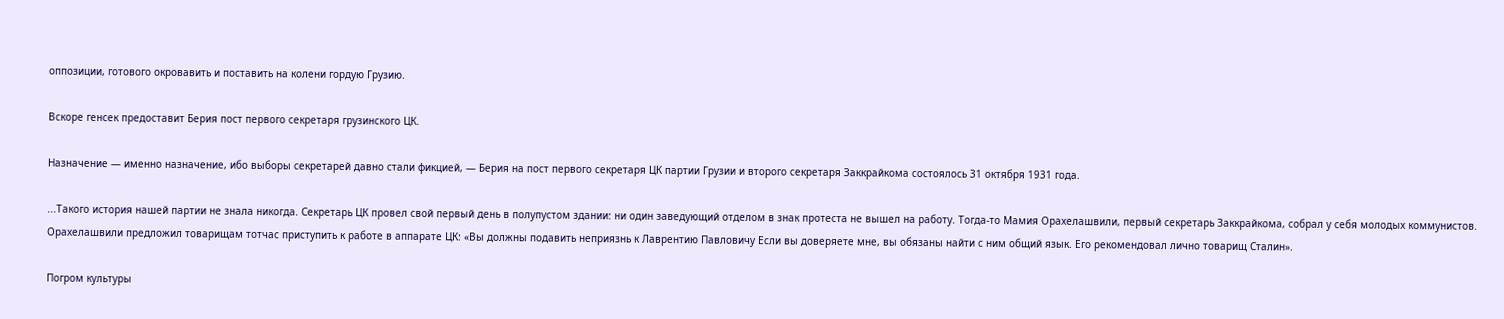оппозиции, готового окровавить и поставить на колени гордую Грузию.

Вскоре генсек предоставит Берия пост первого секретаря грузинского ЦК.

Назначение — именно назначение, ибо выборы секретарей давно стали фикцией, — Берия на пост первого секретаря ЦК партии Грузии и второго секретаря Заккрайкома состоялось 31 октября 1931 года.

...Такого история нашей партии не знала никогда. Секретарь ЦК провел свой первый день в полупустом здании: ни один заведующий отделом в знак протеста не вышел на работу. Тогда-то Мамия Орахелашвили, первый секретарь Заккрайкома, собрал у себя молодых коммунистов. Орахелашвили предложил товарищам тотчас приступить к работе в аппарате ЦК: «Вы должны подавить неприязнь к Лаврентию Павловичу Если вы доверяете мне, вы обязаны найти с ним общий язык. Его рекомендовал лично товарищ Сталин».

Погром культуры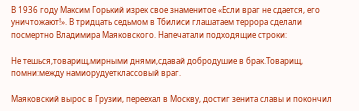В 1936 году Максим Горький изрек свое знаменитое «Если враг не сдается, его уничтожают!». В тридцать седьмом в Тбилиси глашатаем террора сделали посмертно Владимира Маяковского. Напечатали подходящие строки:

Не тешься,товарищ,мирными днями,сдавай добродушие в брак.Товарищ, помни:между намиорудуетклассовый враг.

Маяковский вырос в Грузии, переехал в Москву, достиг зенита славы и покончил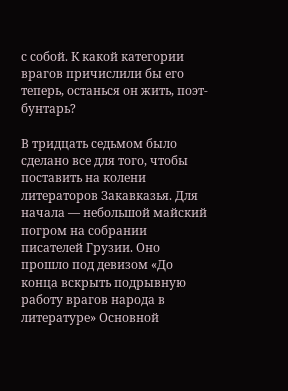с собой. К какой категории врагов причислили бы его теперь, останься он жить, поэт-бунтарь?

В тридцать седьмом было сделано все для того, чтобы поставить на колени литераторов Закавказья. Для начала — небольшой майский погром на собрании писателей Грузии. Оно прошло под девизом «До конца вскрыть подрывную работу врагов народа в литературе» Основной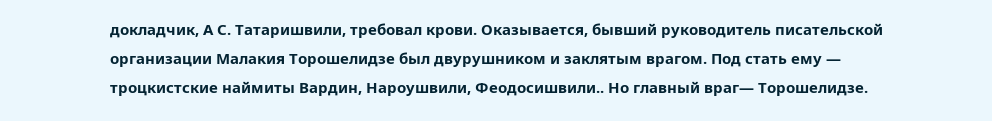докладчик, А С. Татаришвили, требовал крови. Оказывается, бывший руководитель писательской организации Малакия Торошелидзе был двурушником и заклятым врагом. Под стать ему — троцкистские наймиты Вардин, Нароушвили, Феодосишвили.. Но главный враг— Торошелидзе.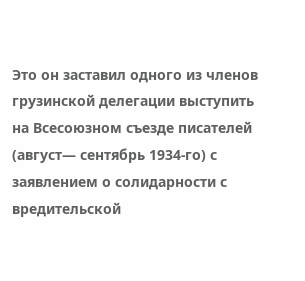Это он заставил одного из членов грузинской делегации выступить на Всесоюзном съезде писателей (август— сентябрь 1934-го) с заявлением о солидарности с вредительской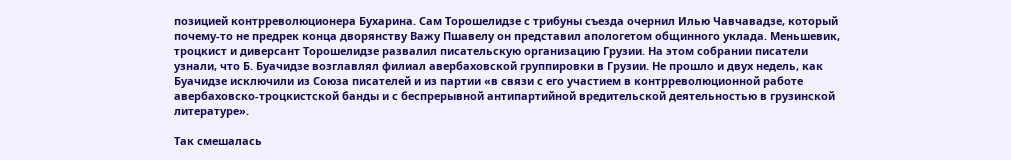позицией контрреволюционера Бухарина. Сам Торошелидзе с трибуны съезда очернил Илью Чавчавадзе, который почему-то не предрек конца дворянству Важу Пшавелу он представил апологетом общинного уклада. Меньшевик, троцкист и диверсант Торошелидзе развалил писательскую организацию Грузии. На этом собрании писатели узнали, что Б. Буачидзе возглавлял филиал авербаховской группировки в Грузии. Не прошло и двух недель, как Буачидзе исключили из Союза писателей и из партии «в связи с его участием в контрреволюционной работе авербаховско-троцкистской банды и с беспрерывной антипартийной вредительской деятельностью в грузинской литературе».

Так смешалась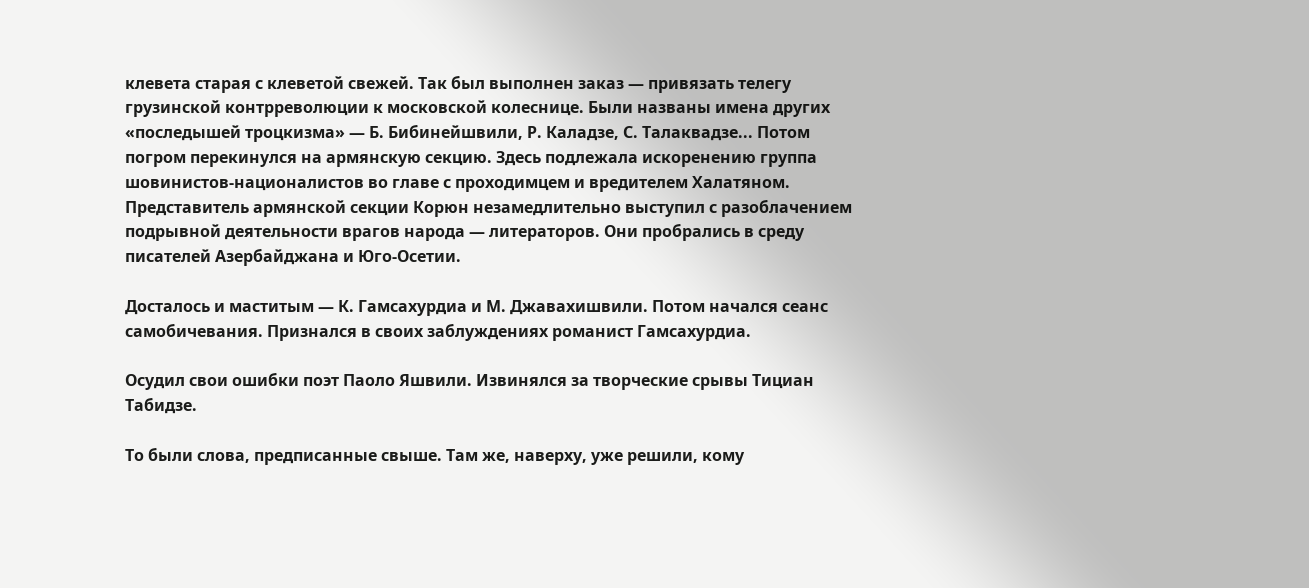клевета старая с клеветой свежей. Так был выполнен заказ — привязать телегу грузинской контрреволюции к московской колеснице. Были названы имена других «последышей троцкизма» — Б. Бибинейшвили, Р. Каладзе, С. Талаквадзе... Потом погром перекинулся на армянскую секцию. Здесь подлежала искоренению группа шовинистов-националистов во главе с проходимцем и вредителем Халатяном. Представитель армянской секции Корюн незамедлительно выступил с разоблачением подрывной деятельности врагов народа — литераторов. Они пробрались в среду писателей Азербайджана и Юго-Осетии.

Досталось и маститым — К. Гамсахурдиа и М. Джавахишвили. Потом начался сеанс самобичевания. Признался в своих заблуждениях романист Гамсахурдиа.

Осудил свои ошибки поэт Паоло Яшвили. Извинялся за творческие срывы Тициан Табидзе.

То были слова, предписанные свыше. Там же, наверху, уже решили, кому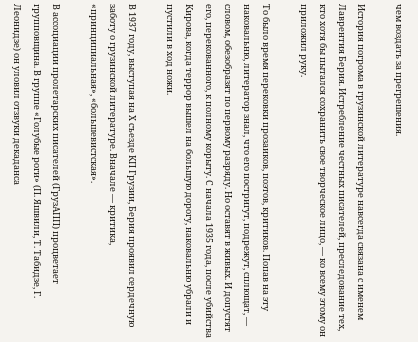чем воздать за прегрешения.

История погрома в грузинской литературе навсегда связана с именем Лаврентия Берия. Истребление честных писателей, преследование тех, кто хотя бы пытался сохранить свое творческое лицо, — ко всему этому он приложил руку.

То было время перековки прозаиков, поэтов, критиков. Попав на эту наковальню, литератор знал, что его постригут, подрежут, сплющат, — словом, обезобразят по первому разряду. Но оставят в живых. И допустят его, перекованного, к полному корыту. С начала 1935 года, после убийства Кирова, когда террор вышел на большую дорогу, наковальню убрали и пустили в ход ножи.

В 1937 году, выступая на Х съезде КП Грузии, Берия проявил сердечную заботу о грузинской литературе. Вначале — критика, «принципиальная», «большевистская».

В ассоциации пролетарских писателей (ГрузАПП) процветает групповщина. В группе «Голубые роги» (П. Яшвили, Т. Табидзе, Г. Леонидзе) он уловил отзвуки декаданса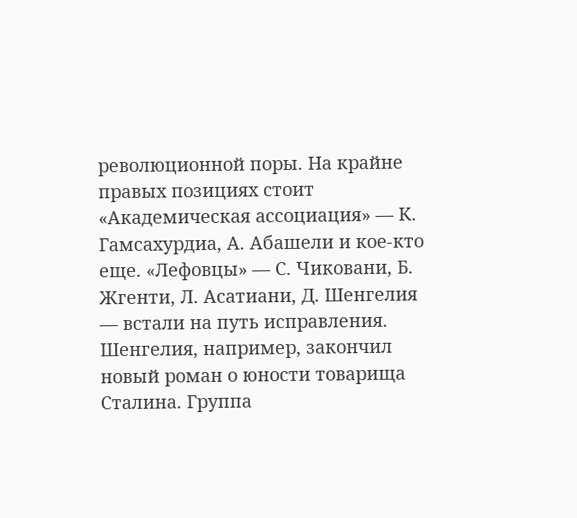революционной поры. На крайне правых позициях стоит «Академическая ассоциация» — К. Гамсахурдиа, А. Абашели и кое-кто еще. «Лефовцы» — С. Чиковани, Б. Жгенти, Л. Асатиани, Д. Шенгелия — встали на путь исправления. Шенгелия, например, закончил новый роман о юности товарища Сталина. Группа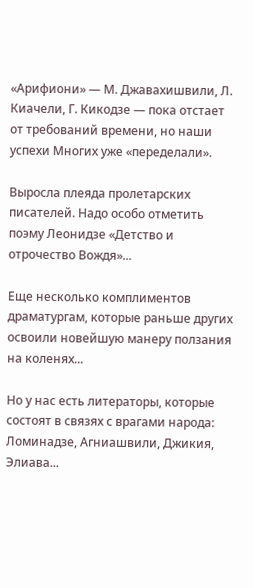«Арифиони» — М. Джавахишвили, Л. Киачели, Г. Кикодзе — пока отстает от требований времени, но наши успехи Многих уже «переделали».

Выросла плеяда пролетарских писателей. Надо особо отметить поэму Леонидзе «Детство и отрочество Вождя»...

Еще несколько комплиментов драматургам, которые раньше других освоили новейшую манеру ползания на коленях...

Но у нас есть литераторы, которые состоят в связях с врагами народа: Ломинадзе, Агниашвили, Джикия, Элиава...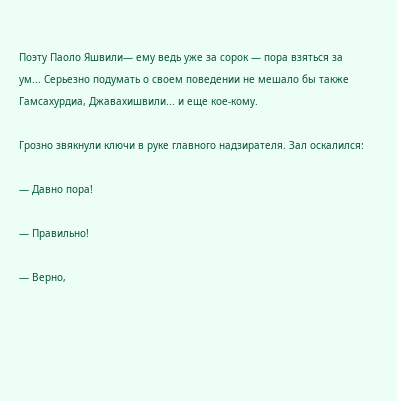Поэту Паоло Яшвили— ему ведь уже за сорок — пора взяться за ум... Серьезно подумать о своем поведении не мешало бы также Гамсахурдиа, Джавахишвили... и еще кое-кому.

Грозно звякнули ключи в руке главного надзирателя. Зал оскалился:

— Давно пора!

— Правильно!

— Верно,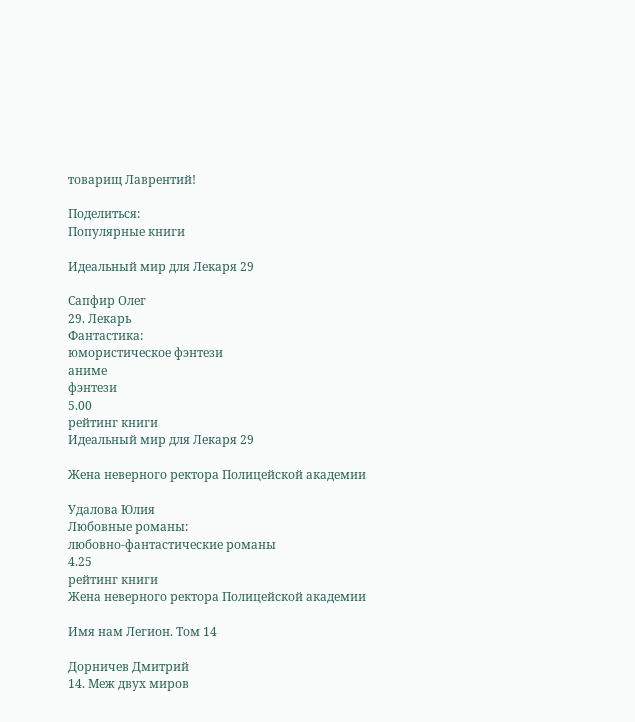товарищ Лаврентий!

Поделиться:
Популярные книги

Идеальный мир для Лекаря 29

Сапфир Олег
29. Лекарь
Фантастика:
юмористическое фэнтези
аниме
фэнтези
5.00
рейтинг книги
Идеальный мир для Лекаря 29

Жена неверного ректора Полицейской академии

Удалова Юлия
Любовные романы:
любовно-фантастические романы
4.25
рейтинг книги
Жена неверного ректора Полицейской академии

Имя нам Легион. Том 14

Дорничев Дмитрий
14. Меж двух миров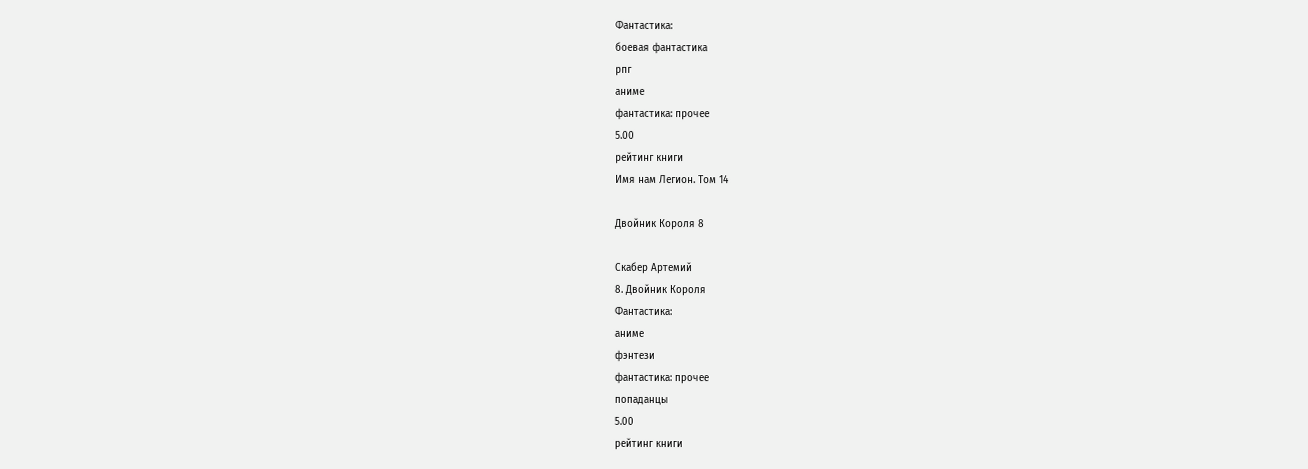Фантастика:
боевая фантастика
рпг
аниме
фантастика: прочее
5.00
рейтинг книги
Имя нам Легион. Том 14

Двойник Короля 8

Скабер Артемий
8. Двойник Короля
Фантастика:
аниме
фэнтези
фантастика: прочее
попаданцы
5.00
рейтинг книги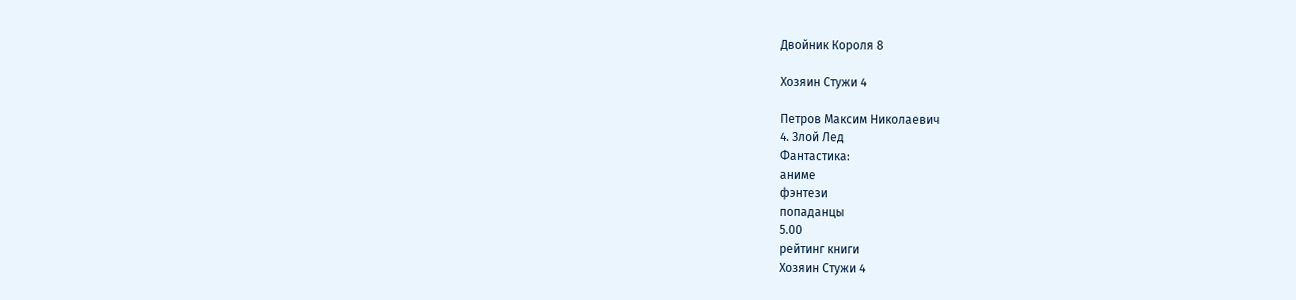Двойник Короля 8

Хозяин Стужи 4

Петров Максим Николаевич
4. Злой Лед
Фантастика:
аниме
фэнтези
попаданцы
5.00
рейтинг книги
Хозяин Стужи 4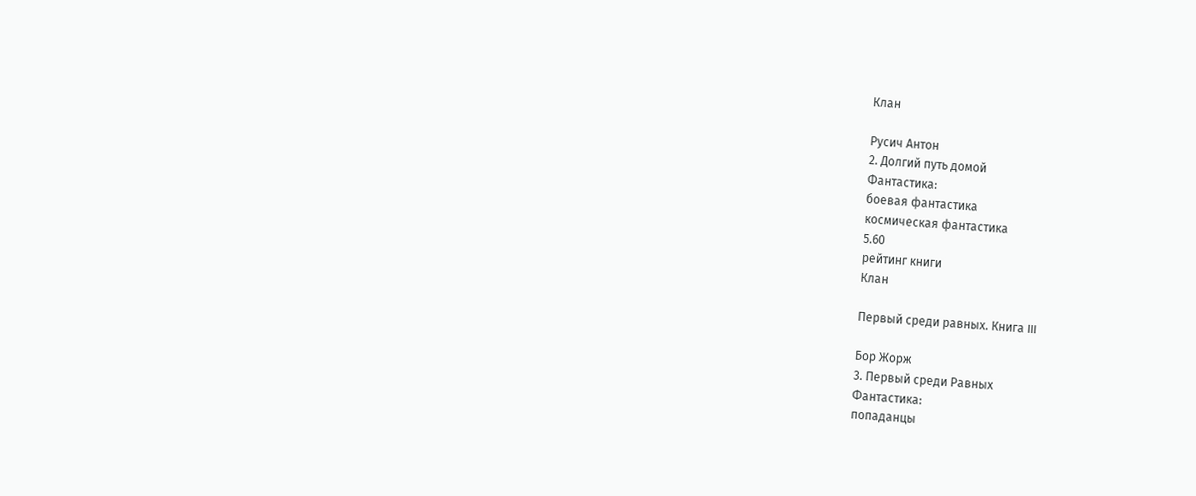Клан

Русич Антон
2. Долгий путь домой
Фантастика:
боевая фантастика
космическая фантастика
5.60
рейтинг книги
Клан

Первый среди равных. Книга III

Бор Жорж
3. Первый среди Равных
Фантастика:
попаданцы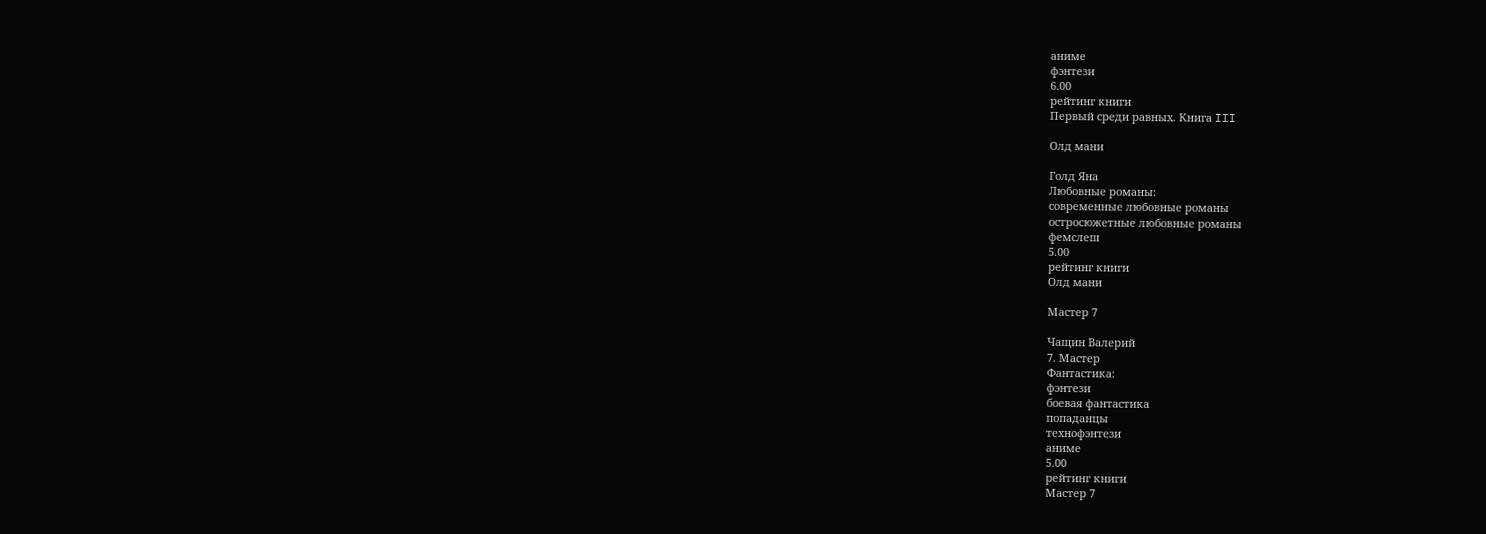аниме
фэнтези
6.00
рейтинг книги
Первый среди равных. Книга III

Олд мани

Голд Яна
Любовные романы:
современные любовные романы
остросюжетные любовные романы
фемслеш
5.00
рейтинг книги
Олд мани

Мастер 7

Чащин Валерий
7. Мастер
Фантастика:
фэнтези
боевая фантастика
попаданцы
технофэнтези
аниме
5.00
рейтинг книги
Мастер 7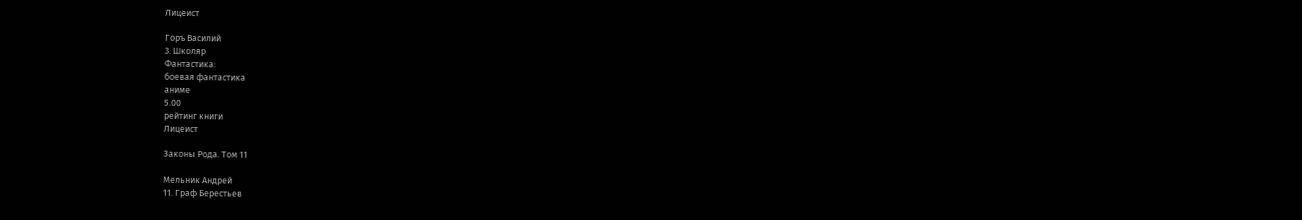Лицеист

Горъ Василий
3. Школяр
Фантастика:
боевая фантастика
аниме
5.00
рейтинг книги
Лицеист

Законы Рода. Том 11

Мельник Андрей
11. Граф Берестьев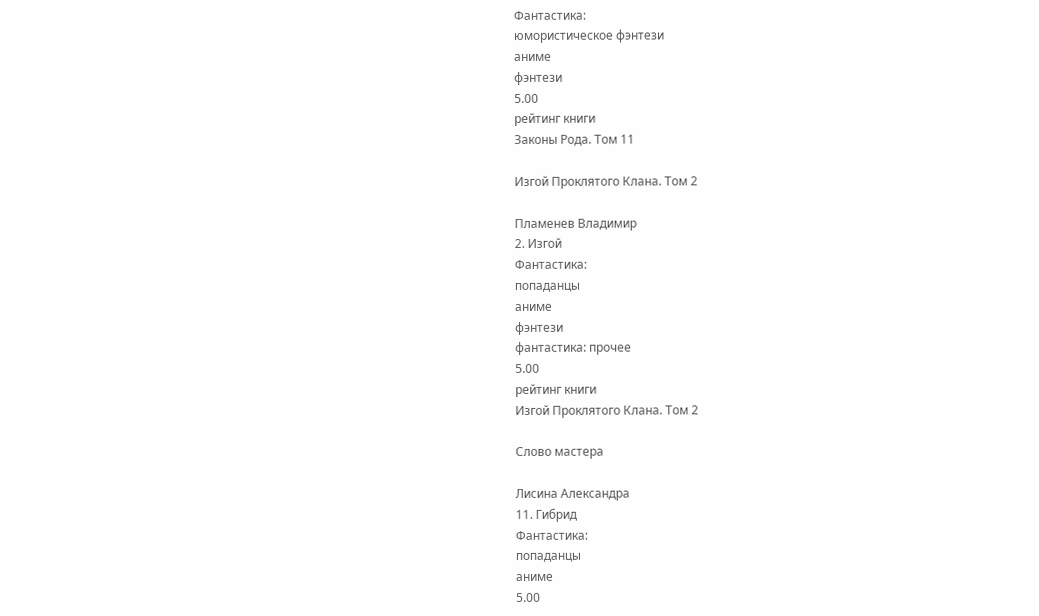Фантастика:
юмористическое фэнтези
аниме
фэнтези
5.00
рейтинг книги
Законы Рода. Том 11

Изгой Проклятого Клана. Том 2

Пламенев Владимир
2. Изгой
Фантастика:
попаданцы
аниме
фэнтези
фантастика: прочее
5.00
рейтинг книги
Изгой Проклятого Клана. Том 2

Слово мастера

Лисина Александра
11. Гибрид
Фантастика:
попаданцы
аниме
5.00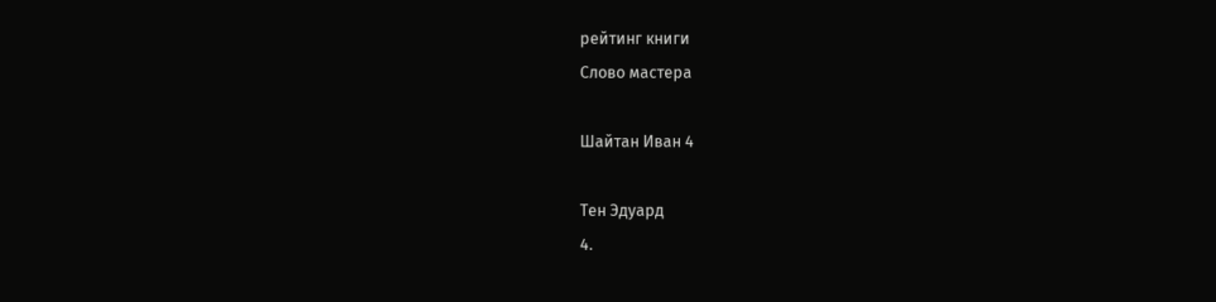рейтинг книги
Слово мастера

Шайтан Иван 4

Тен Эдуард
4.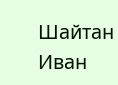Шайтан Иван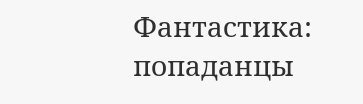Фантастика:
попаданцы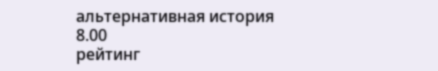альтернативная история
8.00
рейтинг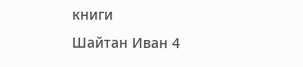книги
Шайтан Иван 4